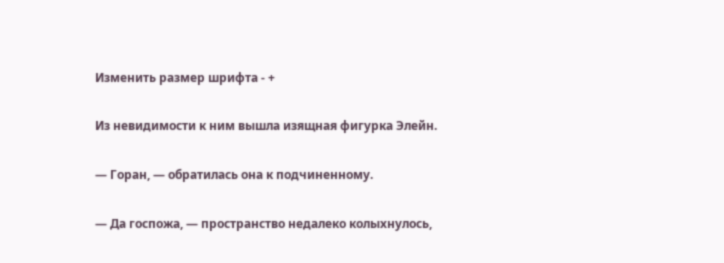Изменить размер шрифта - +

Из невидимости к ним вышла изящная фигурка Элейн.

— Горан, — обратилась она к подчиненному.

— Да госпожа, — пространство недалеко колыхнулось,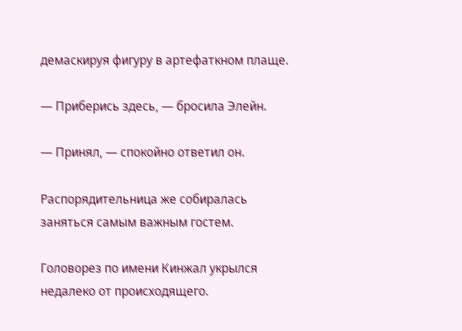демаскируя фигуру в артефаткном плаще.

— Приберись здесь, — бросила Элейн.

— Принял, — спокойно ответил он.

Распорядительница же собиралась заняться самым важным гостем.

Головорез по имени Кинжал укрылся недалеко от происходящего.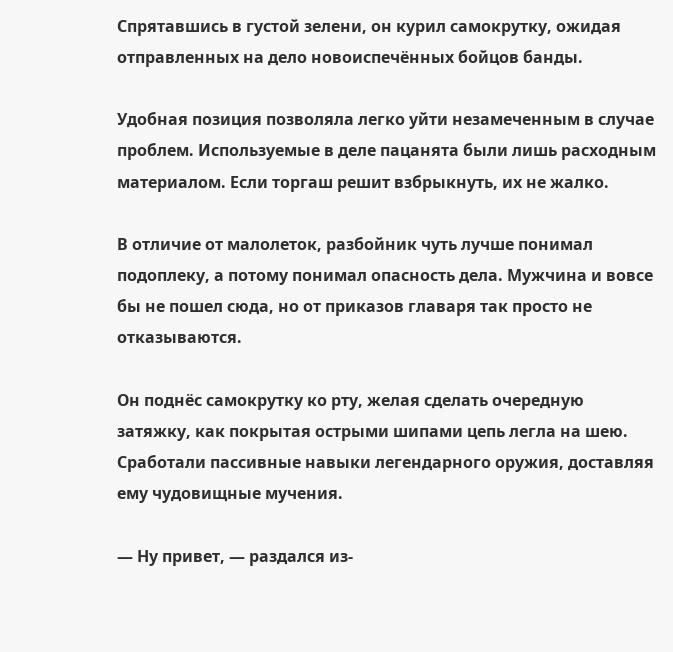Спрятавшись в густой зелени, он курил самокрутку, ожидая отправленных на дело новоиспечённых бойцов банды.

Удобная позиция позволяла легко уйти незамеченным в случае проблем. Используемые в деле пацанята были лишь расходным материалом. Если торгаш решит взбрыкнуть, их не жалко.

В отличие от малолеток, разбойник чуть лучше понимал подоплеку, а потому понимал опасность дела. Мужчина и вовсе бы не пошел сюда, но от приказов главаря так просто не отказываются.

Он поднёс самокрутку ко рту, желая сделать очередную затяжку, как покрытая острыми шипами цепь легла на шею. Сработали пассивные навыки легендарного оружия, доставляя ему чудовищные мучения.

— Ну привет, — раздался из-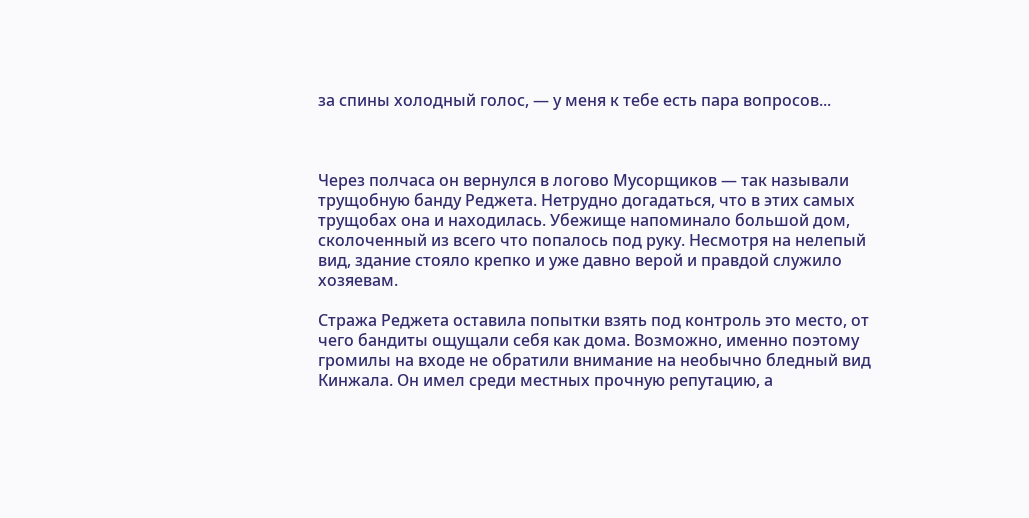за спины холодный голос, — у меня к тебе есть пара вопросов...



Через полчаса он вернулся в логово Мусорщиков — так называли трущобную банду Реджета. Нетрудно догадаться, что в этих самых трущобах она и находилась. Убежище напоминало большой дом, сколоченный из всего что попалось под руку. Несмотря на нелепый вид, здание стояло крепко и уже давно верой и правдой служило хозяевам.

Стража Реджета оставила попытки взять под контроль это место, от чего бандиты ощущали себя как дома. Возможно, именно поэтому громилы на входе не обратили внимание на необычно бледный вид Кинжала. Он имел среди местных прочную репутацию, а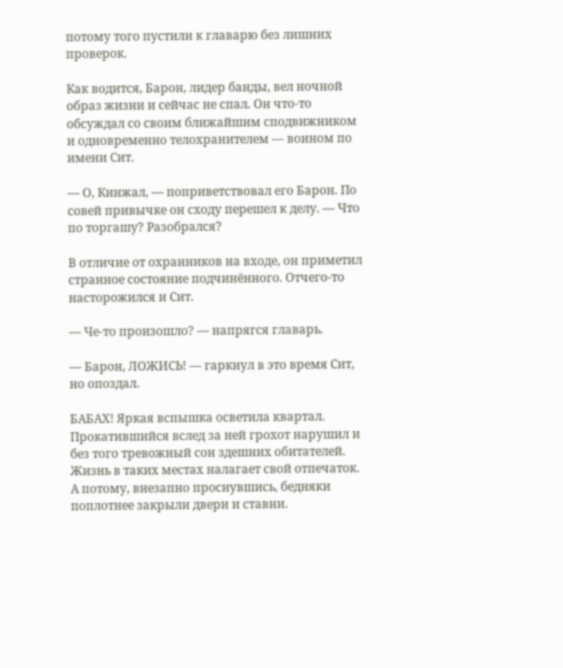потому того пустили к главарю без лишних проверок.

Как водится, Барон, лидер банды, вел ночной образ жизни и сейчас не спал. Он что-то обсуждал со своим ближайшим сподвижником и одновременно телохранителем — воином по имени Сит.

— О, Кинжал, — поприветствовал его Барон. По совей привычке он сходу перешел к делу. — Что по торгашу? Разобрался?

В отличие от охранников на входе, он приметил странное состояние подчинённого. Отчего-то насторожился и Сит.

— Че-то произошло? — напрягся главарь.

— Барон, ЛОЖИСЬ! — гаркнул в это время Сит, но опоздал.

БАБАХ! Яркая вспышка осветила квартал. Прокатившийся вслед за ней грохот нарушил и без того тревожный сон здешних обитателей. Жизнь в таких местах налагает свой отпечаток. А потому, внезапно проснувшись, бедняки поплотнее закрыли двери и ставни.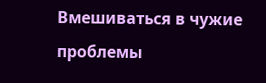Вмешиваться в чужие проблемы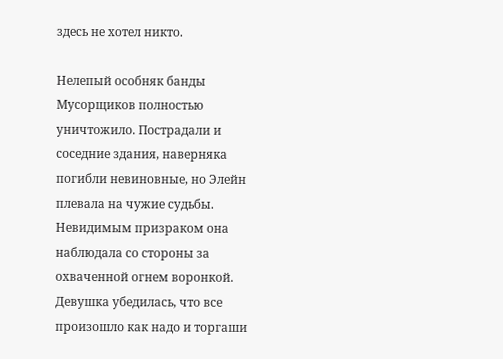здесь не хотел никто.

Нелепый особняк банды Мусорщиков полностью уничтожило. Пострадали и соседние здания, наверняка погибли невиновные, но Элейн плевала на чужие судьбы. Невидимым призраком она наблюдала со стороны за охваченной огнем воронкой. Девушка убедилась, что все произошло как надо и торгаши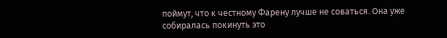поймут, что к честному Фарену лучше не соваться. Она уже собиралась покинуть это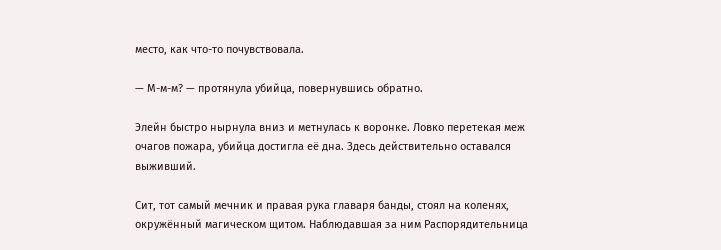место, как что-то почувствовала.

— М-м-м? — протянула убийца, повернувшись обратно.

Элейн быстро нырнула вниз и метнулась к воронке. Ловко перетекая меж очагов пожара, убийца достигла её дна. Здесь действительно оставался выживший.

Сит, тот самый мечник и правая рука главаря банды, стоял на коленях, окружённый магическом щитом. Наблюдавшая за ним Распорядительница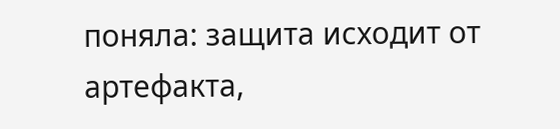поняла: защита исходит от артефакта,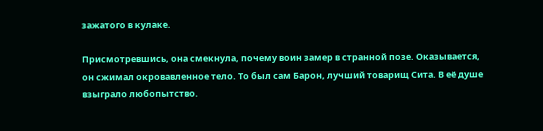зажатого в кулаке.

Присмотревшись, она смекнула, почему воин замер в странной позе. Оказывается, он сжимал окровавленное тело. То был сам Барон, лучший товарищ Сита. В её душе взыграло любопытство.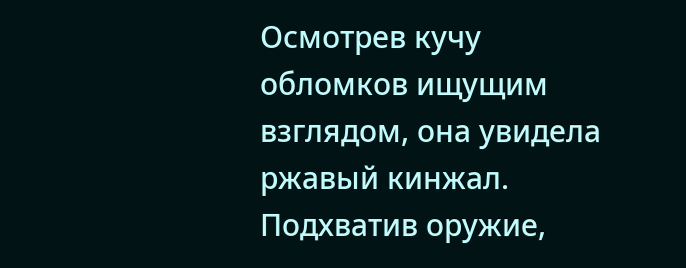Осмотрев кучу обломков ищущим взглядом, она увидела ржавый кинжал. Подхватив оружие,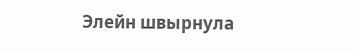Элейн швырнула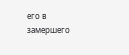его в замершего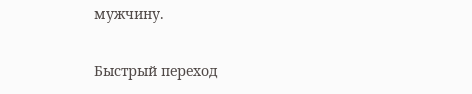мужчину.

Быстрый переход